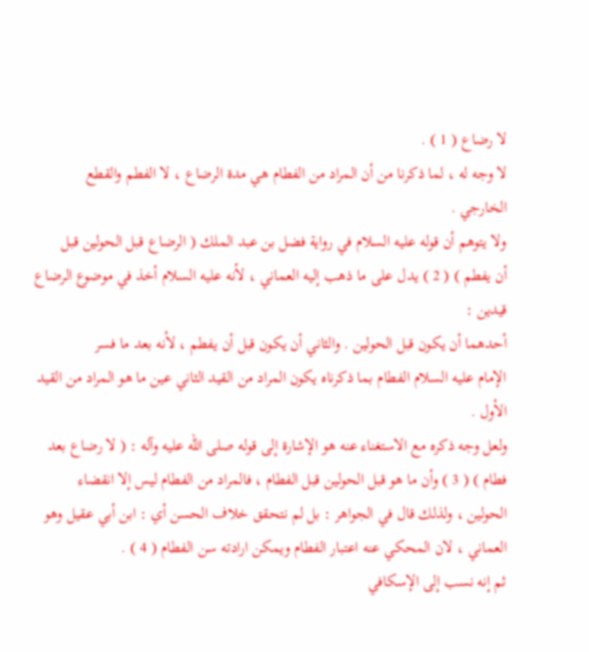لا رضاع ( 1 ) .
لا وجه له ، لما ذكرنا من أن المراد من الفطام هي مدة الرضاع ، لا الفطم والقطع
الخارجي .
ولا يتوهم أن قوله عليه السلام في رواية فضل بن عبد الملك ( الرضاع قبل الحولين قبل
أن يفطم ) ( 2 ) يدل على ما ذهب إليه العماني ، لأنه عليه السلام أخذ في موضوع الرضاع قيدين :
أحدهما أن يكون قبل الحولين . والثاني أن يكون قبل أن يفطم ، لأنه بعد ما فسر
الإمام عليه السلام الفطام بما ذكرناه يكون المراد من القيد الثاني عين ما هو المراد من القيد
الأول .
ولعل وجه ذكره مع الاستغناء عنه هو الإشارة إلى قوله صلى الله عليه وآله : ( لا رضاع بعد
فطام ) ( 3 ) وأن ما هو قبل الحولين قبل الفطام ، فالمراد من الفطام ليس إلا انقضاء
الحولين ، ولذلك قال في الجواهر : بل لم نتحقق خلاف الحسن أي : ابن أبي عقيل وهو
العماني ، لان المحكي عنه اعتبار الفطام ويمكن ارادته سن الفطام ( 4 ) .
ثم إنه نسب إلى الإسكافي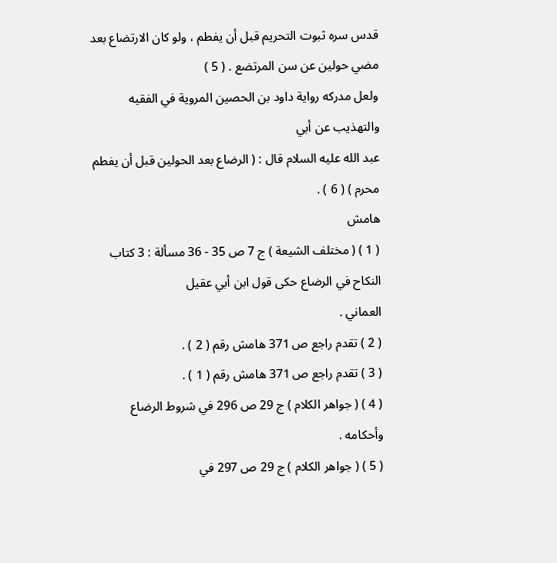قدس سره ثبوت التحريم قبل أن يفطم ، ولو كان الارتضاع بعد
مضي حولين عن سن المرتضع . ( 5 )
ولعل مدركه رواية داود بن الحصين المروية في الفقيه والتهذيب عن أبي
عبد الله عليه السلام قال : ( الرضاع بعد الحولين قبل أن يفطم محرم ) ( 6 ) .
هامش
( 1 ) ( مختلف الشيعة ) ج 7 ص 35 - 36 مسألة : 3 كتاب النكاح في الرضاع حكى قول ابن أبي عقيل
العماني .
( 2 ) تقدم راجع ص 371 هامش رقم ( 2 ) .
( 3 ) تقدم راجع ص 371 هامش رقم ( 1 ) .
( 4 ) ( جواهر الكلام ) ج 29 ص 296 في شروط الرضاع وأحكامه .
( 5 ) ( جواهر الكلام ) ج 29 ص 297 في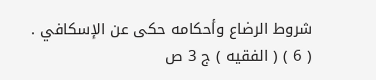شروط الرضاع وأحكامه حكى عن الإسكافي .
( 6 ) ( الفقيه ) ج 3 ص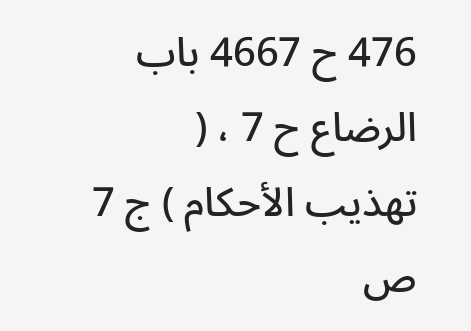476 ح 4667 باب الرضاع ح 7 ، ( تهذيب الأحكام ) ج 7 ص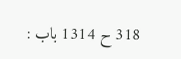318 ح 1314 باب :